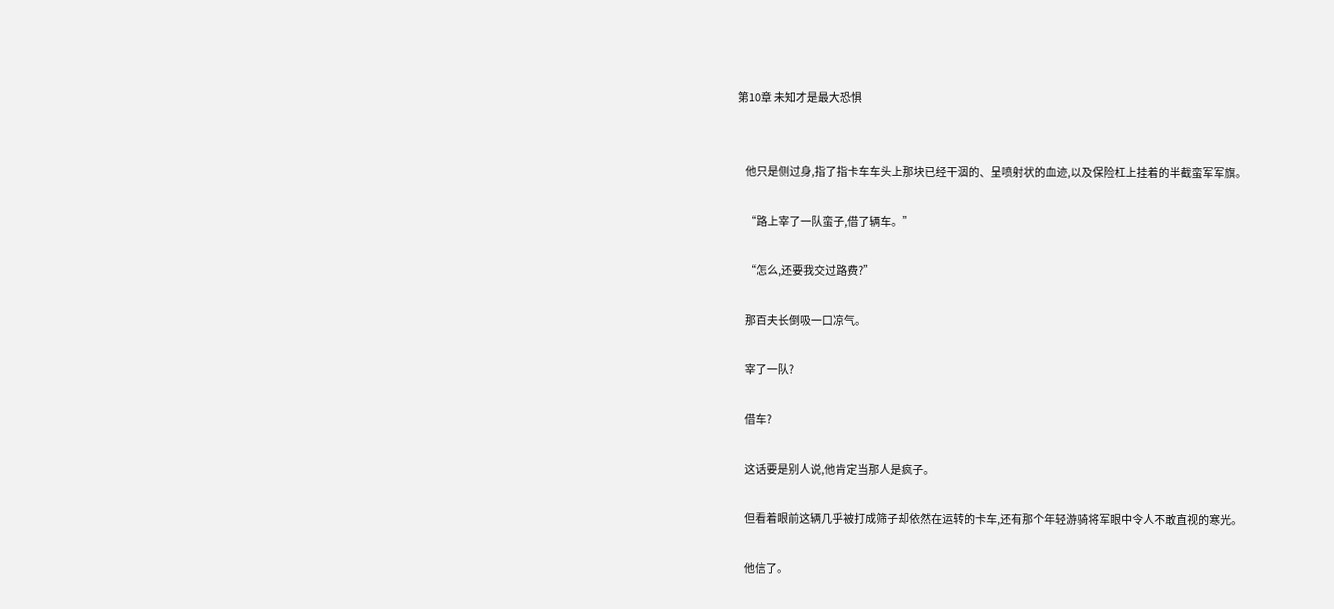第10章 未知才是最大恐惧


    他只是侧过身,指了指卡车车头上那块已经干涸的、呈喷射状的血迹,以及保险杠上挂着的半截蛮军军旗。

    “路上宰了一队蛮子,借了辆车。”

    “怎么,还要我交过路费?”

    那百夫长倒吸一口凉气。

    宰了一队?

    借车?

    这话要是别人说,他肯定当那人是疯子。

    但看着眼前这辆几乎被打成筛子却依然在运转的卡车,还有那个年轻游骑将军眼中令人不敢直视的寒光。

    他信了。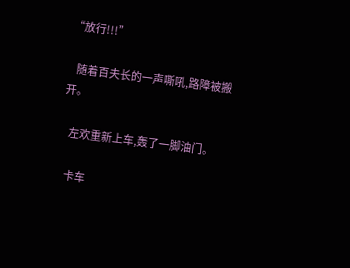“放行!!!”

    随着百夫长的一声嘶吼,路障被搬开。

    左欢重新上车,轰了一脚油门。

    卡车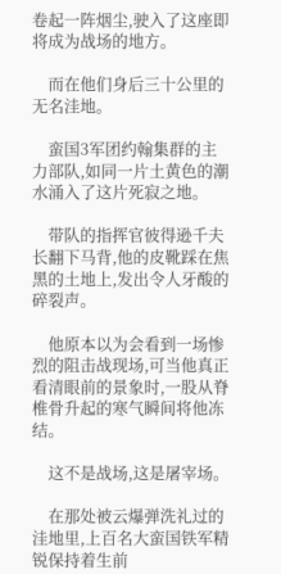卷起一阵烟尘,驶入了这座即将成为战场的地方。

    而在他们身后三十公里的无名洼地。

    蛮国3军团约翰集群的主力部队,如同一片土黄色的潮水涌入了这片死寂之地。

    带队的指挥官彼得逊千夫长翻下马背,他的皮靴踩在焦黑的土地上,发出令人牙酸的碎裂声。

    他原本以为会看到一场惨烈的阻击战现场,可当他真正看清眼前的景象时,一股从脊椎骨升起的寒气瞬间将他冻结。

    这不是战场,这是屠宰场。

    在那处被云爆弹洗礼过的洼地里,上百名大蛮国铁军精锐保持着生前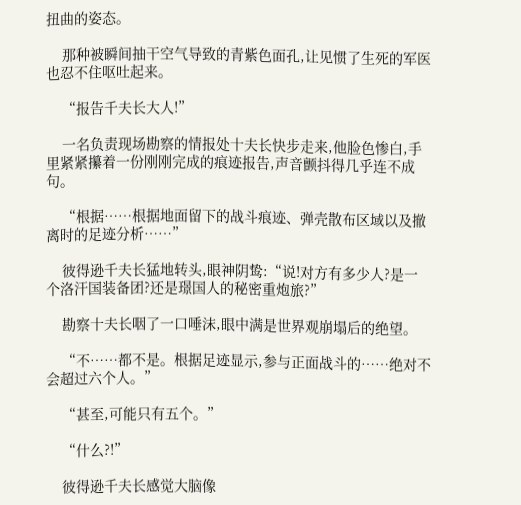扭曲的姿态。

    那种被瞬间抽干空气导致的青紫色面孔,让见惯了生死的军医也忍不住呕吐起来。

    “报告千夫长大人!”

    一名负责现场勘察的情报处十夫长快步走来,他脸色惨白,手里紧紧攥着一份刚刚完成的痕迹报告,声音颤抖得几乎连不成句。

    “根据……根据地面留下的战斗痕迹、弹壳散布区域以及撤离时的足迹分析……”

    彼得逊千夫长猛地转头,眼神阴鸷:“说!对方有多少人?是一个洛汗国装备团?还是璟国人的秘密重炮旅?”

    勘察十夫长咽了一口唾沫,眼中满是世界观崩塌后的绝望。

    “不……都不是。根据足迹显示,参与正面战斗的……绝对不会超过六个人。”

    “甚至,可能只有五个。”

    “什么?!”

    彼得逊千夫长感觉大脑像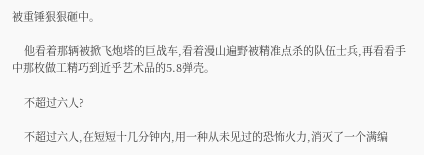被重锤狠狠砸中。

    他看着那辆被掀飞炮塔的巨战车,看着漫山遍野被精准点杀的队伍士兵,再看看手中那枚做工精巧到近乎艺术品的5.8弹壳。

    不超过六人?

    不超过六人,在短短十几分钟内,用一种从未见过的恐怖火力,消灭了一个满编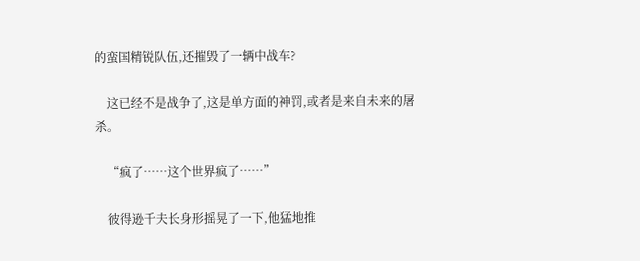的蛮国精锐队伍,还摧毁了一辆中战车?

    这已经不是战争了,这是单方面的神罚,或者是来自未来的屠杀。

    “疯了……这个世界疯了……”

    彼得逊千夫长身形摇晃了一下,他猛地推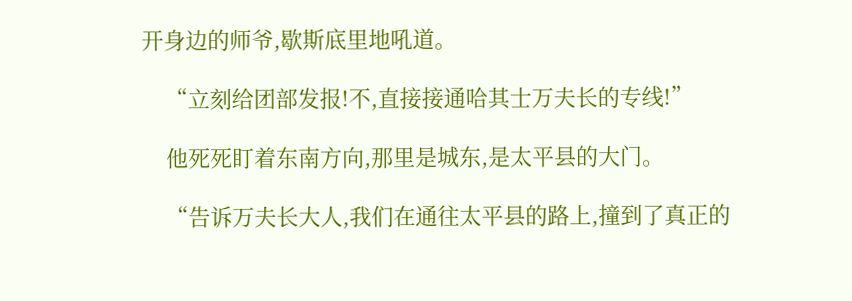开身边的师爷,歇斯底里地吼道。

    “立刻给团部发报!不,直接接通哈其士万夫长的专线!”

    他死死盯着东南方向,那里是城东,是太平县的大门。

    “告诉万夫长大人,我们在通往太平县的路上,撞到了真正的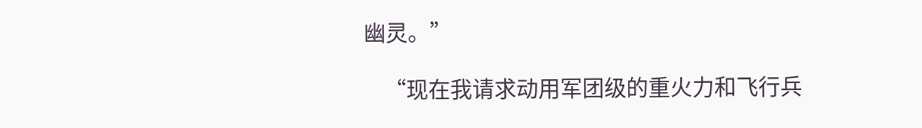幽灵。”

    “现在我请求动用军团级的重火力和飞行兵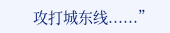攻打城东线......”